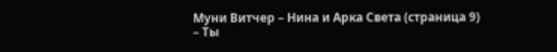Муни Витчер – Нина и Арка Света (страница 9)
– Ты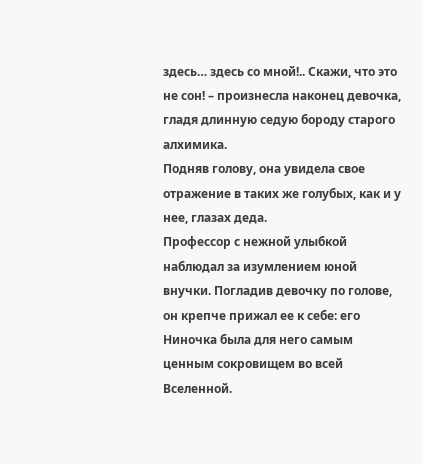здесь… здесь со мной!.. Скажи, что это не сон! – произнесла наконец девочка, гладя длинную седую бороду старого алхимика.
Подняв голову, она увидела свое отражение в таких же голубых, как и у нее, глазах деда.
Профессор с нежной улыбкой наблюдал за изумлением юной внучки. Погладив девочку по голове, он крепче прижал ее к себе: его Ниночка была для него самым ценным сокровищем во всей Вселенной.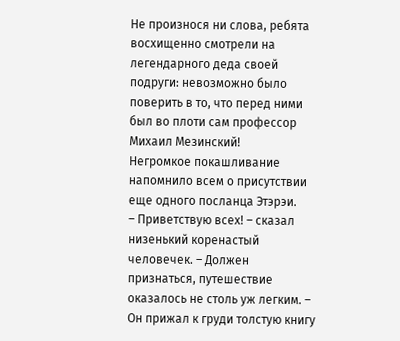Не произнося ни слова, ребята восхищенно смотрели на легендарного деда своей подруги: невозможно было поверить в то, что перед ними был во плоти сам профессор Михаил Мезинский!
Негромкое покашливание напомнило всем о присутствии еще одного посланца Этэрэи.
– Приветствую всех! – сказал низенький коренастый человечек. – Должен признаться, путешествие оказалось не столь уж легким. – Он прижал к груди толстую книгу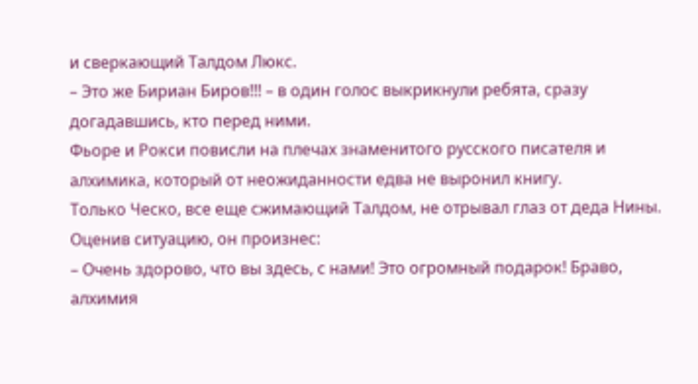и сверкающий Талдом Люкс.
– Это же Бириан Биров!!! – в один голос выкрикнули ребята, сразу догадавшись, кто перед ними.
Фьоре и Рокси повисли на плечах знаменитого русского писателя и алхимика, который от неожиданности едва не выронил книгу.
Только Ческо, все еще сжимающий Талдом, не отрывал глаз от деда Нины. Оценив ситуацию, он произнес:
– Очень здорово, что вы здесь, с нами! Это огромный подарок! Браво, алхимия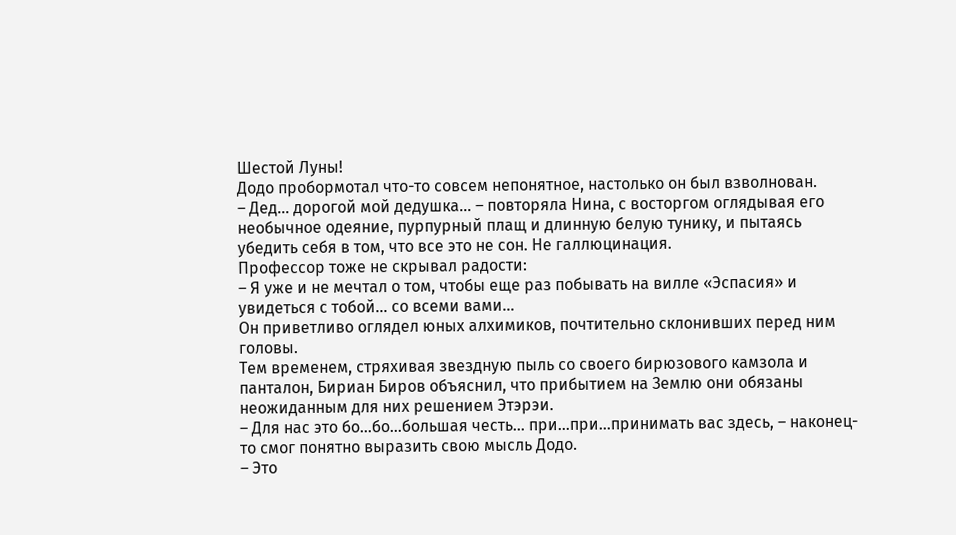Шестой Луны!
Додо пробормотал что-то совсем непонятное, настолько он был взволнован.
– Дед… дорогой мой дедушка… – повторяла Нина, с восторгом оглядывая его необычное одеяние, пурпурный плащ и длинную белую тунику, и пытаясь убедить себя в том, что все это не сон. Не галлюцинация.
Профессор тоже не скрывал радости:
– Я уже и не мечтал о том, чтобы еще раз побывать на вилле «Эспасия» и увидеться с тобой… со всеми вами…
Он приветливо оглядел юных алхимиков, почтительно склонивших перед ним головы.
Тем временем, стряхивая звездную пыль со своего бирюзового камзола и панталон, Бириан Биров объяснил, что прибытием на Землю они обязаны неожиданным для них решением Этэрэи.
– Для нас это бо…бо…большая честь… при…при…принимать вас здесь, – наконец-то смог понятно выразить свою мысль Додо.
– Это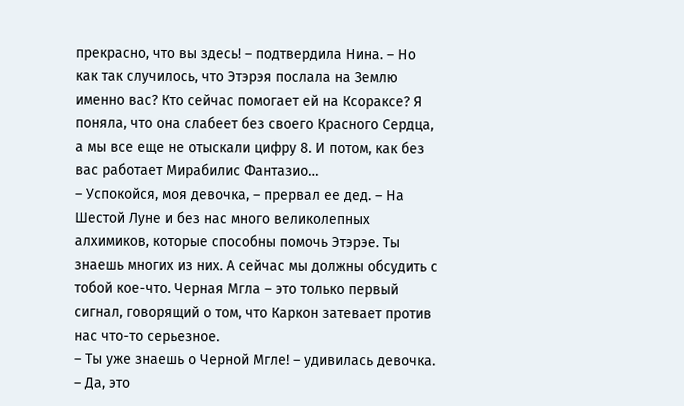прекрасно, что вы здесь! – подтвердила Нина. – Но как так случилось, что Этэрэя послала на Землю именно вас? Кто сейчас помогает ей на Ксораксе? Я поняла, что она слабеет без своего Красного Сердца, а мы все еще не отыскали цифру 8. И потом, как без вас работает Мирабилис Фантазио…
– Успокойся, моя девочка, – прервал ее дед. – На Шестой Луне и без нас много великолепных алхимиков, которые способны помочь Этэрэе. Ты знаешь многих из них. А сейчас мы должны обсудить с тобой кое-что. Черная Мгла – это только первый сигнал, говорящий о том, что Каркон затевает против нас что-то серьезное.
– Ты уже знаешь о Черной Мгле! – удивилась девочка. – Да, это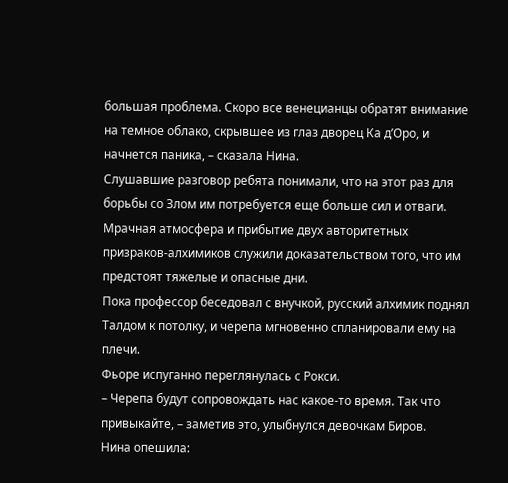большая проблема. Скоро все венецианцы обратят внимание на темное облако, скрывшее из глаз дворец Ка д’Оро, и начнется паника, – сказала Нина.
Слушавшие разговор ребята понимали, что на этот раз для борьбы со Злом им потребуется еще больше сил и отваги. Мрачная атмосфера и прибытие двух авторитетных призраков-алхимиков служили доказательством того, что им предстоят тяжелые и опасные дни.
Пока профессор беседовал с внучкой, русский алхимик поднял Талдом к потолку, и черепа мгновенно спланировали ему на плечи.
Фьоре испуганно переглянулась с Рокси.
– Черепа будут сопровождать нас какое-то время. Так что привыкайте, – заметив это, улыбнулся девочкам Биров.
Нина опешила: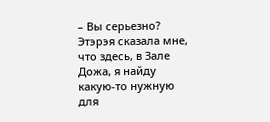– Вы серьезно? Этэрэя сказала мне, что здесь, в Зале Дожа, я найду какую-то нужную для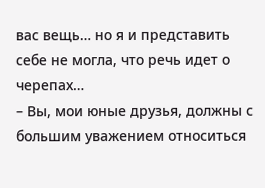вас вещь… но я и представить себе не могла, что речь идет о черепах…
– Вы, мои юные друзья, должны с большим уважением относиться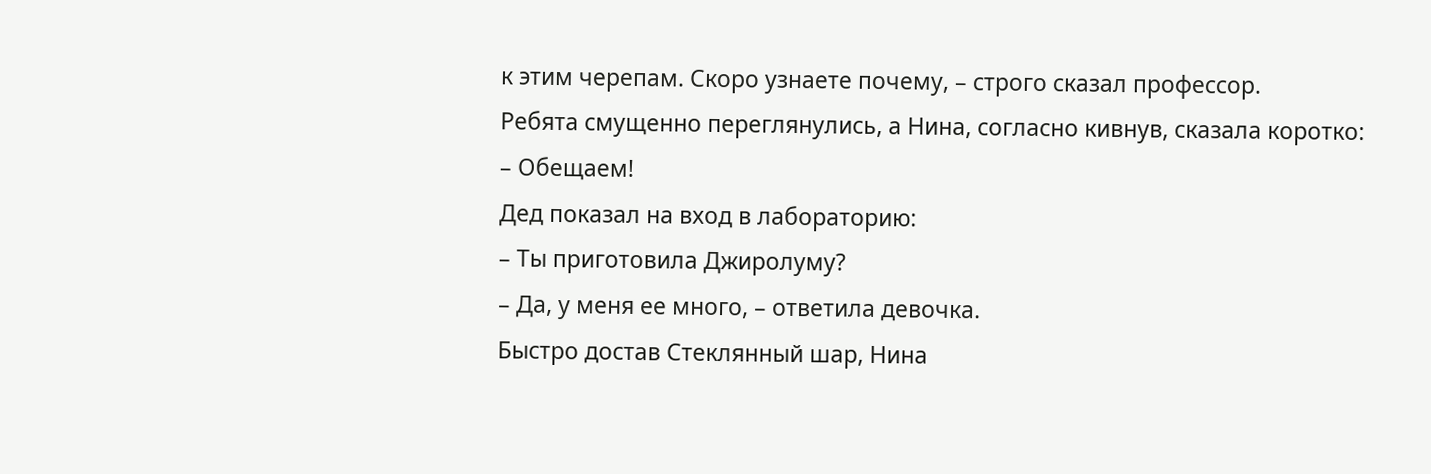к этим черепам. Скоро узнаете почему, – строго сказал профессор.
Ребята смущенно переглянулись, а Нина, согласно кивнув, сказала коротко:
– Обещаем!
Дед показал на вход в лабораторию:
– Ты приготовила Джиролуму?
– Да, у меня ее много, – ответила девочка.
Быстро достав Стеклянный шар, Нина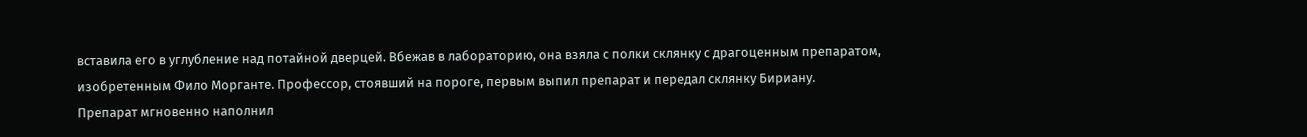вставила его в углубление над потайной дверцей. Вбежав в лабораторию, она взяла с полки склянку с драгоценным препаратом, изобретенным Фило Морганте. Профессор, стоявший на пороге, первым выпил препарат и передал склянку Бириану.
Препарат мгновенно наполнил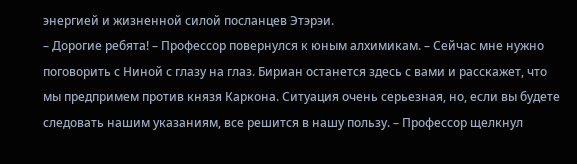энергией и жизненной силой посланцев Этэрэи.
– Дорогие ребята! – Профессор повернулся к юным алхимикам. – Сейчас мне нужно поговорить с Ниной с глазу на глаз. Бириан останется здесь с вами и расскажет, что мы предпримем против князя Каркона. Ситуация очень серьезная, но, если вы будете следовать нашим указаниям, все решится в нашу пользу. – Профессор щелкнул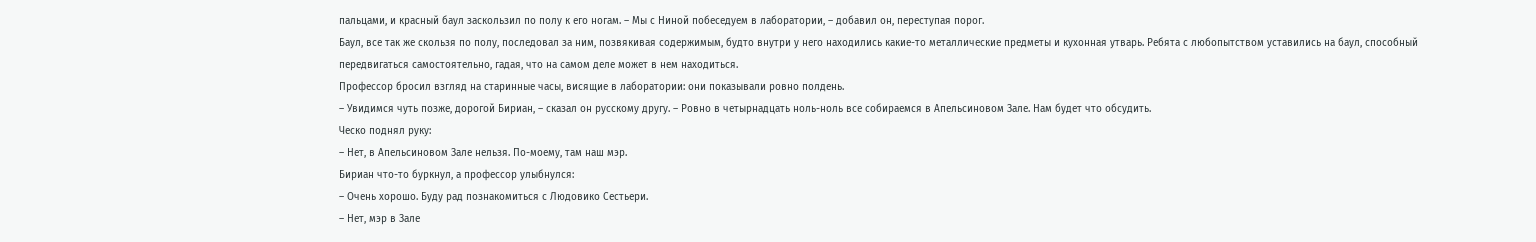пальцами, и красный баул заскользил по полу к его ногам. – Мы с Ниной побеседуем в лаборатории, – добавил он, переступая порог.
Баул, все так же скользя по полу, последовал за ним, позвякивая содержимым, будто внутри у него находились какие-то металлические предметы и кухонная утварь. Ребята с любопытством уставились на баул, способный передвигаться самостоятельно, гадая, что на самом деле может в нем находиться.
Профессор бросил взгляд на старинные часы, висящие в лаборатории: они показывали ровно полдень.
– Увидимся чуть позже, дорогой Бириан, – сказал он русскому другу. – Ровно в четырнадцать ноль-ноль все собираемся в Апельсиновом Зале. Нам будет что обсудить.
Ческо поднял руку:
– Нет, в Апельсиновом Зале нельзя. По-моему, там наш мэр.
Бириан что-то буркнул, а профессор улыбнулся:
– Очень хорошо. Буду рад познакомиться с Людовико Сестьери.
– Нет, мэр в Зале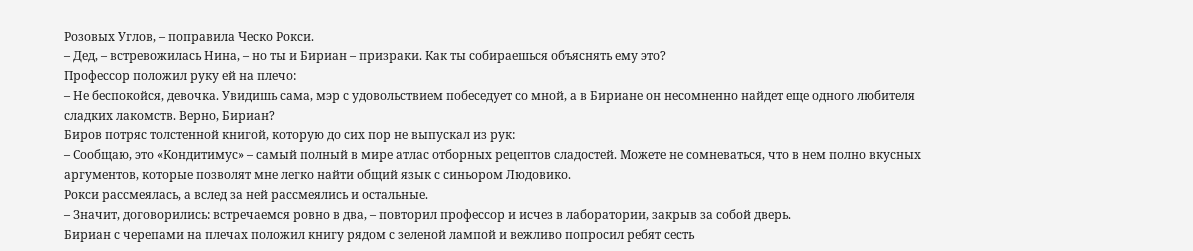Розовых Углов, – поправила Ческо Рокси.
– Дед, – встревожилась Нина, – но ты и Бириан – призраки. Как ты собираешься объяснять ему это?
Профессор положил руку ей на плечо:
– Не беспокойся, девочка. Увидишь сама, мэр с удовольствием побеседует со мной, а в Бириане он несомненно найдет еще одного любителя сладких лакомств. Верно, Бириан?
Биров потряс толстенной книгой, которую до сих пор не выпускал из рук:
– Сообщаю, это «Кондитимус» – самый полный в мире атлас отборных рецептов сладостей. Можете не сомневаться, что в нем полно вкусных аргументов, которые позволят мне легко найти общий язык с синьором Людовико.
Рокси рассмеялась, а вслед за ней рассмеялись и остальные.
– Значит, договорились: встречаемся ровно в два, – повторил профессор и исчез в лаборатории, закрыв за собой дверь.
Бириан с черепами на плечах положил книгу рядом с зеленой лампой и вежливо попросил ребят сесть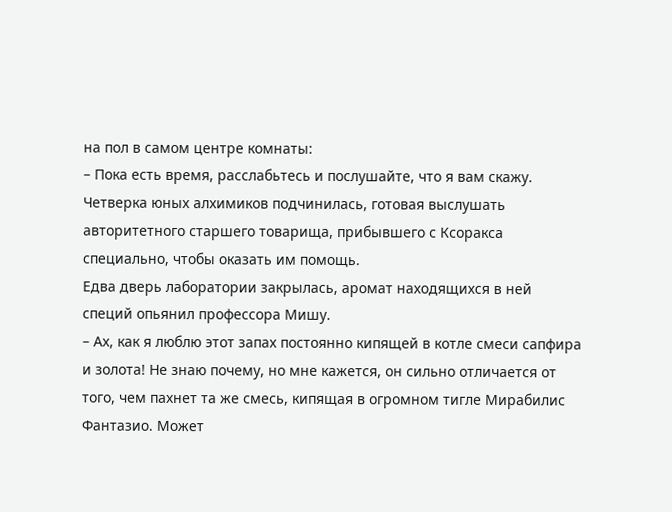на пол в самом центре комнаты:
– Пока есть время, расслабьтесь и послушайте, что я вам скажу.
Четверка юных алхимиков подчинилась, готовая выслушать авторитетного старшего товарища, прибывшего с Ксоракса специально, чтобы оказать им помощь.
Едва дверь лаборатории закрылась, аромат находящихся в ней специй опьянил профессора Мишу.
– Ах, как я люблю этот запах постоянно кипящей в котле смеси сапфира и золота! Не знаю почему, но мне кажется, он сильно отличается от того, чем пахнет та же смесь, кипящая в огромном тигле Мирабилис Фантазио. Может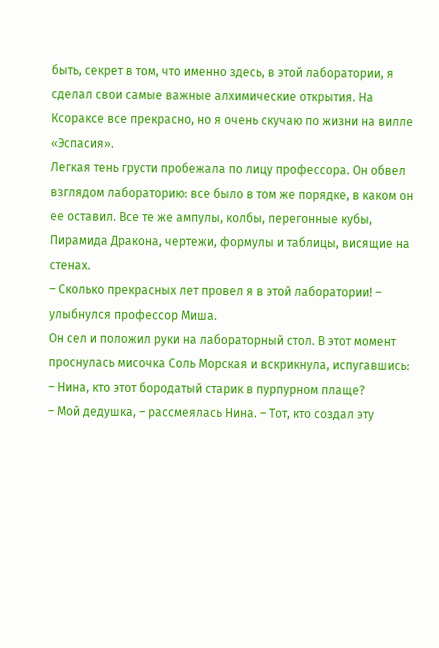быть, секрет в том, что именно здесь, в этой лаборатории, я сделал свои самые важные алхимические открытия. На Ксораксе все прекрасно, но я очень скучаю по жизни на вилле «Эспасия».
Легкая тень грусти пробежала по лицу профессора. Он обвел взглядом лабораторию: все было в том же порядке, в каком он ее оставил. Все те же ампулы, колбы, перегонные кубы, Пирамида Дракона, чертежи, формулы и таблицы, висящие на стенах.
– Сколько прекрасных лет провел я в этой лаборатории! – улыбнулся профессор Миша.
Он сел и положил руки на лабораторный стол. В этот момент проснулась мисочка Соль Морская и вскрикнула, испугавшись:
– Нина, кто этот бородатый старик в пурпурном плаще?
– Мой дедушка, – рассмеялась Нина. – Тот, кто создал эту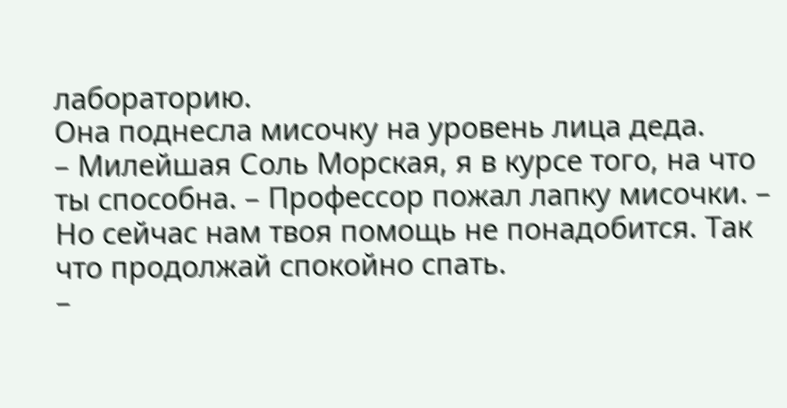лабораторию.
Она поднесла мисочку на уровень лица деда.
– Милейшая Соль Морская, я в курсе того, на что ты способна. – Профессор пожал лапку мисочки. – Но сейчас нам твоя помощь не понадобится. Так что продолжай спокойно спать.
–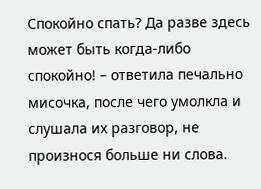Спокойно спать? Да разве здесь может быть когда-либо спокойно! – ответила печально мисочка, после чего умолкла и слушала их разговор, не произнося больше ни слова.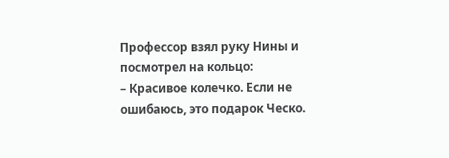Профессор взял руку Нины и посмотрел на кольцо:
– Красивое колечко. Если не ошибаюсь, это подарок Ческо.